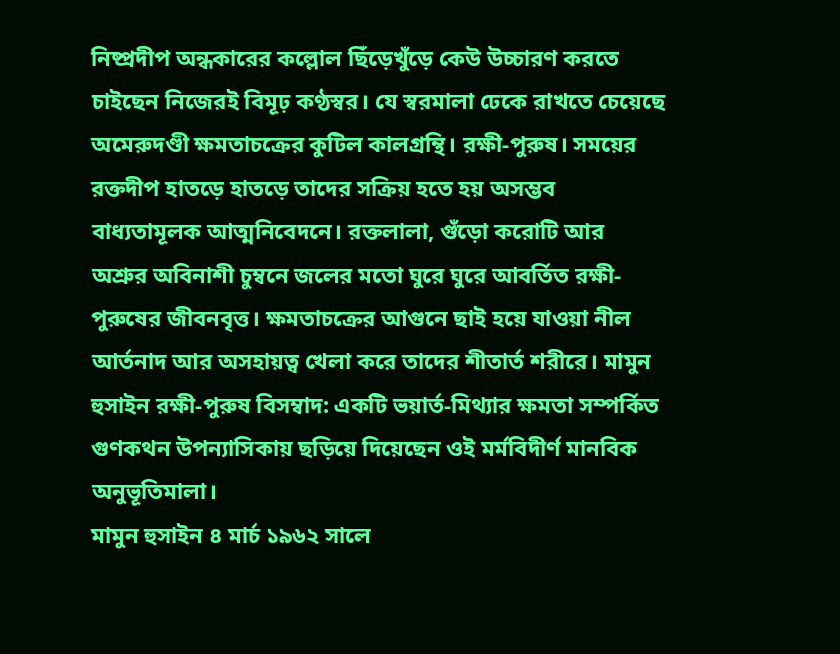নিষ্প্রদীপ অন্ধকারের কল্লোল ছিঁড়েখুঁড়ে কেউ উচ্চারণ করতে চাইছেন নিজেরই বিমূঢ় কণ্ঠস্বর। যে স্বরমালা ঢেকে রাখতে চেয়েছে অমেরুদণ্ডী ক্ষমতাচক্রের কুটিল কালগ্রন্থি। রক্ষী-পুরুষ। সময়ের রক্তদীপ হাতড়ে হাতড়ে তাদের সক্রিয় হতে হয় অসম্ভব বাধ্যতামূলক আত্মনিবেদনে। রক্তলালা, গুঁড়ো করোটি আর অশ্রুর অবিনাশী চুম্বনে জলের মতো ঘুরে ঘুরে আবর্তিত রক্ষী-পুরুষের জীবনবৃত্ত। ক্ষমতাচক্রের আগুনে ছাই হয়ে যাওয়া নীল আর্তনাদ আর অসহায়ত্ব খেলা করে তাদের শীতার্ত শরীরে। মামুন হুসাইন রক্ষী-পুরুষ বিসম্বাদ: একটি ভয়ার্ত-মিথ্যার ক্ষমতা সম্পর্কিত গুণকথন উপন্যাসিকায় ছড়িয়ে দিয়েছেন ওই মর্মবিদীর্ণ মানবিক অনুভূতিমালা।
মামুন হুসাইন ৪ মার্চ ১৯৬২ সালে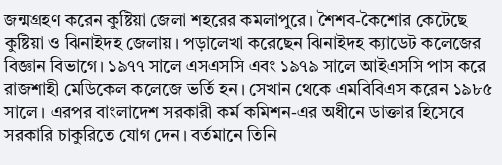জন্মগ্রহণ করেন কুষ্টিয়া জেলা শহরের কমলাপুরে। শৈশব-কৈশোর কেটেছে কুষ্টিয়া ও ঝিনাইদহ জেলায়। পড়ালেখা করেছেন ঝিনাইদহ ক্যাডেট কলেজের বিজ্ঞান বিভাগে। ১৯৭৭ সালে এসএসসি এবং ১৯৭৯ সালে আইএসসি পাস করে রাজশাহী মেডিকেল কলেজে ভর্তি হন। সেখান থেকে এমবিবিএস করেন ১৯৮৫ সালে। এরপর বাংলাদেশ সরকারী কর্ম কমিশন-এর অধীনে ডাক্তার হিসেবে সরকারি চাকুরিতে যোগ দেন। বর্তমানে তিনি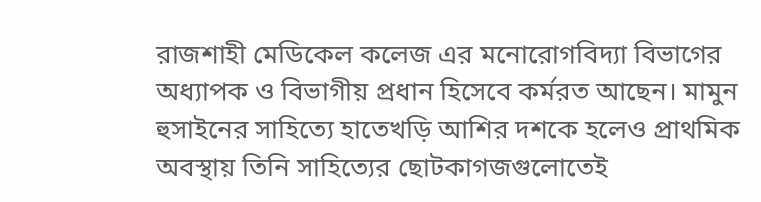রাজশাহী মেডিকেল কলেজ এর মনোরোগবিদ্যা বিভাগের অধ্যাপক ও বিভাগীয় প্রধান হিসেবে কর্মরত আছেন। মামুন হুসাইনের সাহিত্যে হাতেখড়ি আশির দশকে হলেও প্রাথমিক অবস্থায় তিনি সাহিত্যের ছোটকাগজগুলোতেই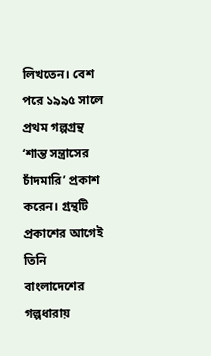লিখতেন। বেশ পরে ১৯৯৫ সালে প্রথম গল্পগ্রন্থ ‘শান্ত সন্ত্রাসের চাঁদমারি’ প্রকাশ করেন। গ্রন্থটি প্রকাশের আগেই তিনি বাংলাদেশের গল্পধারায়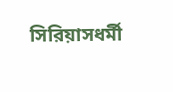সিরিয়াসধর্মী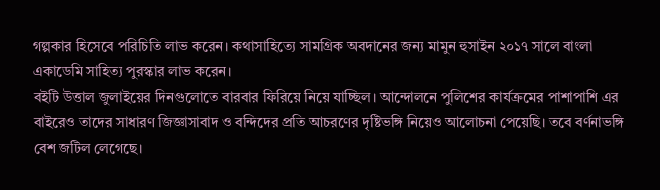গল্পকার হিসেবে পরিচিতি লাভ করেন। কথাসাহিত্যে সামগ্রিক অবদানের জন্য মামুন হুসাইন ২০১৭ সালে বাংলা একাডেমি সাহিত্য পুরস্কার লাভ করেন।
বইটি উত্তাল জুলাইয়ের দিনগুলোতে বারবার ফিরিয়ে নিয়ে যাচ্ছিল। আন্দোলনে পুলিশের কার্যক্রমের পাশাপাশি এর বাইরেও তাদের সাধারণ জিজ্ঞাসাবাদ ও বন্দিদের প্রতি আচরণের দৃষ্টিভঙ্গি নিয়েও আলোচনা পেয়েছি। তবে বর্ণনাভঙ্গি বেশ জটিল লেগেছে।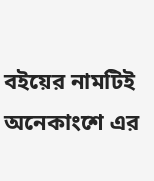বইয়ের নামটিই অনেকাংশে এর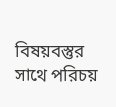বিষয়বস্তুর সাথে পরিচয়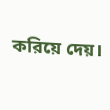করিয়ে দেয়।